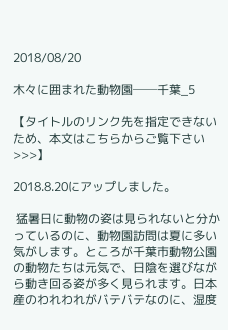2018/08/20

木々に囲まれた動物園──千葉_5

【タイトルのリンク先を指定できないため、本文はこちらからご覧下さい>>>】

2018.8.20にアップしました。

 猛暑日に動物の姿は見られないと分かっているのに、動物園訪問は夏に多い気がします。ところが千葉市動物公園の動物たちは元気で、日陰を選びながら動き回る姿が多く見られます。日本産のわれわれがバテバテなのに、湿度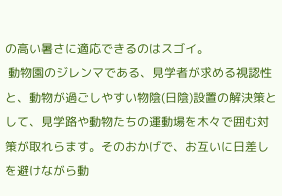の高い暑さに適応できるのはスゴイ。
 動物園のジレンマである、見学者が求める視認性と、動物が過ごしやすい物陰(日陰)設置の解決策として、見学路や動物たちの運動場を木々で囲む対策が取れらます。そのおかげで、お互いに日差しを避けながら動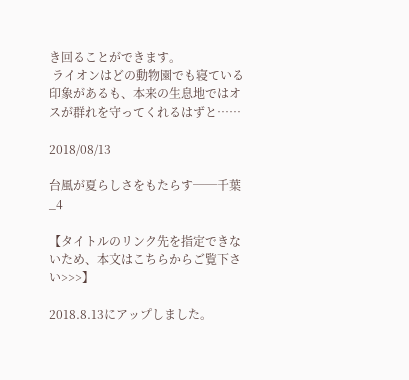き回ることができます。
 ライオンはどの動物園でも寝ている印象があるも、本来の生息地ではオスが群れを守ってくれるはずと……

2018/08/13

台風が夏らしさをもたらす──千葉_4

【タイトルのリンク先を指定できないため、本文はこちらからご覧下さい>>>】

2018.8.13にアップしました。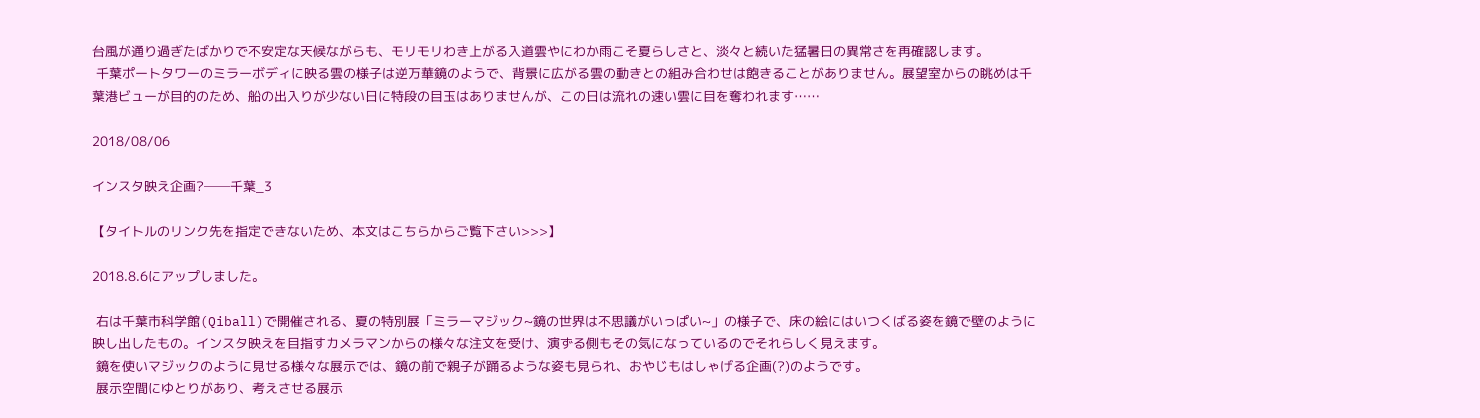台風が通り過ぎたばかりで不安定な天候ながらも、モリモリわき上がる入道雲やにわか雨こそ夏らしさと、淡々と続いた猛暑日の異常さを再確認します。
 千葉ポートタワーのミラーボディに映る雲の様子は逆万華鏡のようで、背景に広がる雲の動きとの組み合わせは飽きることがありません。展望室からの眺めは千葉港ビューが目的のため、船の出入りが少ない日に特段の目玉はありませんが、この日は流れの速い雲に目を奪われます……

2018/08/06

インスタ映え企画?──千葉_3

【タイトルのリンク先を指定できないため、本文はこちらからご覧下さい>>>】

2018.8.6にアップしました。

 右は千葉市科学館(Qiball)で開催される、夏の特別展「ミラーマジック~鏡の世界は不思議がいっぱい~」の様子で、床の絵にはいつくばる姿を鏡で壁のように映し出したもの。インスタ映えを目指すカメラマンからの様々な注文を受け、演ずる側もその気になっているのでそれらしく見えます。
 鏡を使いマジックのように見せる様々な展示では、鏡の前で親子が踊るような姿も見られ、おやじもはしゃげる企画(?)のようです。
 展示空間にゆとりがあり、考えさせる展示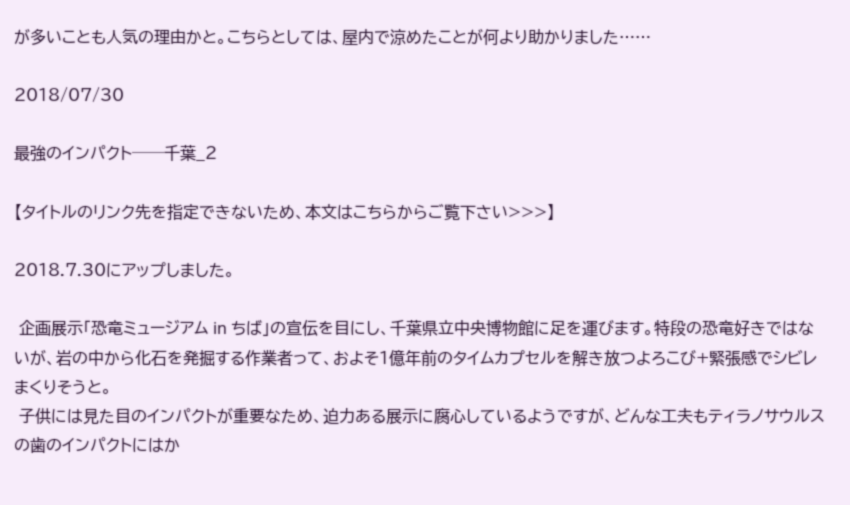が多いことも人気の理由かと。こちらとしては、屋内で涼めたことが何より助かりました……

2018/07/30

最強のインパクト──千葉_2

【タイトルのリンク先を指定できないため、本文はこちらからご覧下さい>>>】

2018.7.30にアップしました。

 企画展示「恐竜ミュージアム in ちば」の宣伝を目にし、千葉県立中央博物館に足を運びます。特段の恐竜好きではないが、岩の中から化石を発掘する作業者って、およそ1億年前のタイムカプセルを解き放つよろこび+緊張感でシビレまくりそうと。
 子供には見た目のインパクトが重要なため、迫力ある展示に腐心しているようですが、どんな工夫もティラノサウルスの歯のインパクトにはか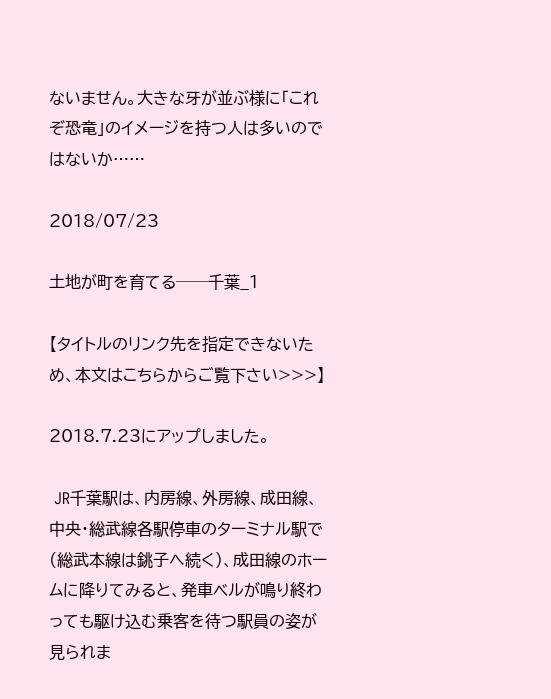ないません。大きな牙が並ぶ様に「これぞ恐竜」のイメージを持つ人は多いのではないか……

2018/07/23

土地が町を育てる──千葉_1

【タイトルのリンク先を指定できないため、本文はこちらからご覧下さい>>>】

2018.7.23にアップしました。

 JR千葉駅は、内房線、外房線、成田線、中央・総武線各駅停車のターミナル駅で(総武本線は銚子へ続く)、成田線のホームに降りてみると、発車ベルが鳴り終わっても駆け込む乗客を待つ駅員の姿が見られま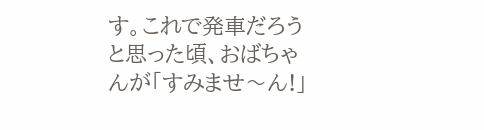す。これで発車だろうと思った頃、おばちゃんが「すみませ〜ん!」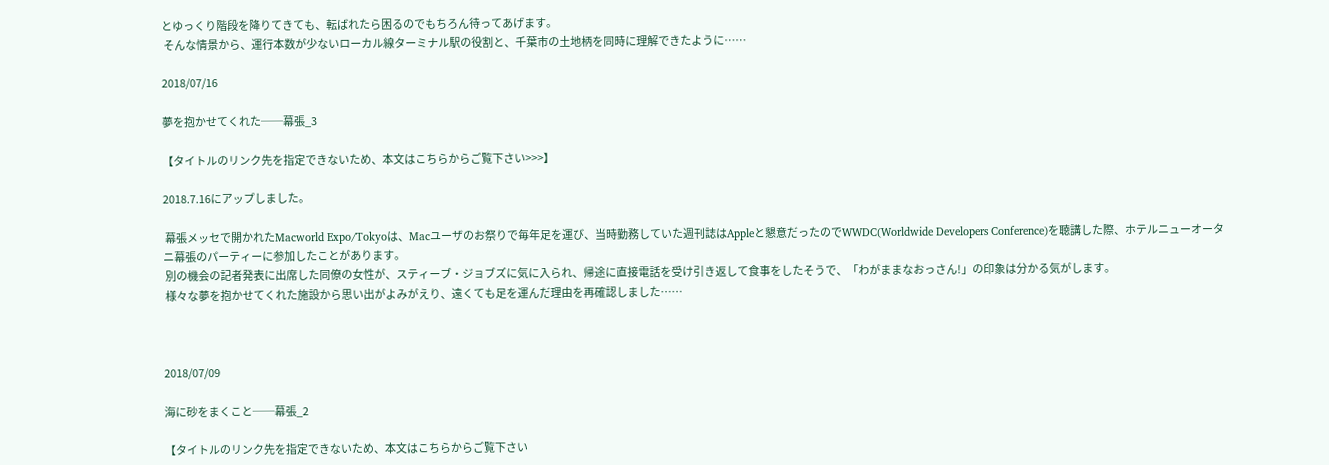とゆっくり階段を降りてきても、転ばれたら困るのでもちろん待ってあげます。
 そんな情景から、運行本数が少ないローカル線ターミナル駅の役割と、千葉市の土地柄を同時に理解できたように……

2018/07/16

夢を抱かせてくれた──幕張_3

【タイトルのリンク先を指定できないため、本文はこちらからご覧下さい>>>】

2018.7.16にアップしました。

 幕張メッセで開かれたMacworld Expo/Tokyoは、Macユーザのお祭りで毎年足を運び、当時勤務していた週刊誌はAppleと懇意だったのでWWDC(Worldwide Developers Conference)を聴講した際、ホテルニューオータニ幕張のパーティーに参加したことがあります。
 別の機会の記者発表に出席した同僚の女性が、スティーブ・ジョブズに気に入られ、帰途に直接電話を受け引き返して食事をしたそうで、「わがままなおっさん!」の印象は分かる気がします。
 様々な夢を抱かせてくれた施設から思い出がよみがえり、遠くても足を運んだ理由を再確認しました……



2018/07/09

海に砂をまくこと──幕張_2

【タイトルのリンク先を指定できないため、本文はこちらからご覧下さい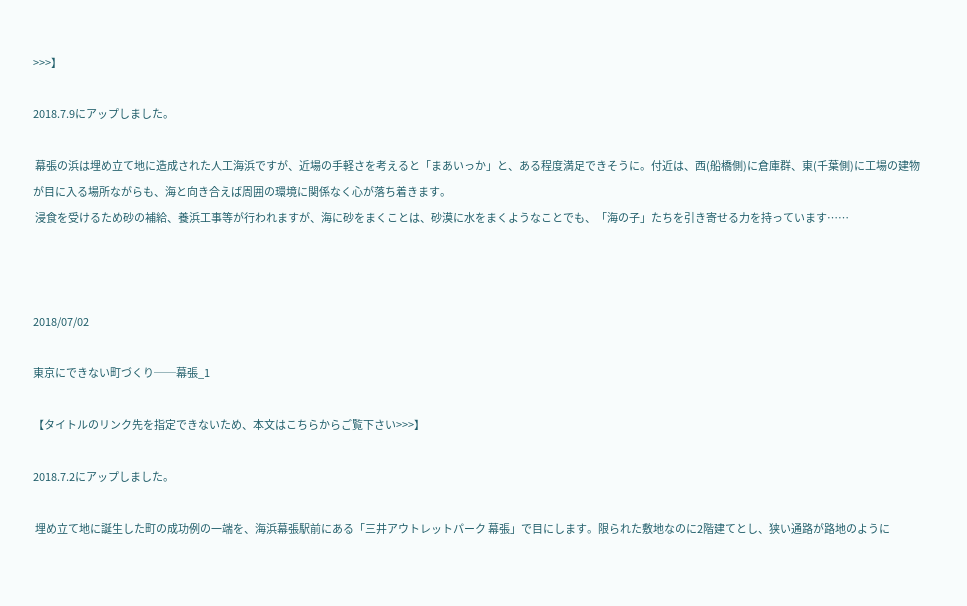>>>】

2018.7.9にアップしました。

 幕張の浜は埋め立て地に造成された人工海浜ですが、近場の手軽さを考えると「まあいっか」と、ある程度満足できそうに。付近は、西(船橋側)に倉庫群、東(千葉側)に工場の建物が目に入る場所ながらも、海と向き合えば周囲の環境に関係なく心が落ち着きます。
 浸食を受けるため砂の補給、養浜工事等が行われますが、海に砂をまくことは、砂漠に水をまくようなことでも、「海の子」たちを引き寄せる力を持っています……



2018/07/02

東京にできない町づくり──幕張_1

【タイトルのリンク先を指定できないため、本文はこちらからご覧下さい>>>】

2018.7.2にアップしました。

 埋め立て地に誕生した町の成功例の一端を、海浜幕張駅前にある「三井アウトレットパーク 幕張」で目にします。限られた敷地なのに2階建てとし、狭い通路が路地のように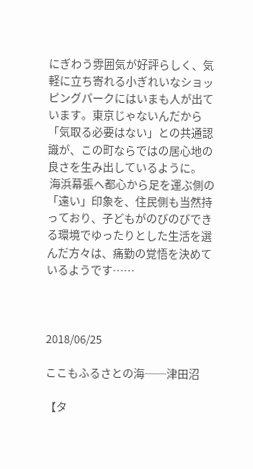にぎわう雰囲気が好評らしく、気軽に立ち寄れる小ぎれいなショッピングパークにはいまも人が出ています。東京じゃないんだから「気取る必要はない」との共通認識が、この町ならではの居心地の良さを生み出しているように。
 海浜幕張へ都心から足を運ぶ側の「遠い」印象を、住民側も当然持っており、子どもがのびのびできる環境でゆったりとした生活を選んだ方々は、痛勤の覚悟を決めているようです……



2018/06/25

ここもふるさとの海──津田沼

【タ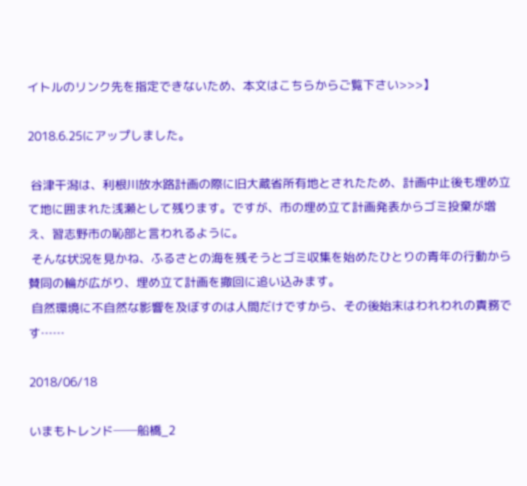イトルのリンク先を指定できないため、本文はこちらからご覧下さい>>>】

2018.6.25にアップしました。

 谷津干潟は、利根川放水路計画の際に旧大蔵省所有地とされたため、計画中止後も埋め立て地に囲まれた浅瀬として残ります。ですが、市の埋め立て計画発表からゴミ投棄が増え、習志野市の恥部と言われるように。
 そんな状況を見かね、ふるさとの海を残そうとゴミ収集を始めたひとりの青年の行動から賛同の輪が広がり、埋め立て計画を撤回に追い込みます。
 自然環境に不自然な影響を及ぼすのは人間だけですから、その後始末はわれわれの責務です……

2018/06/18

いまもトレンド──船橋_2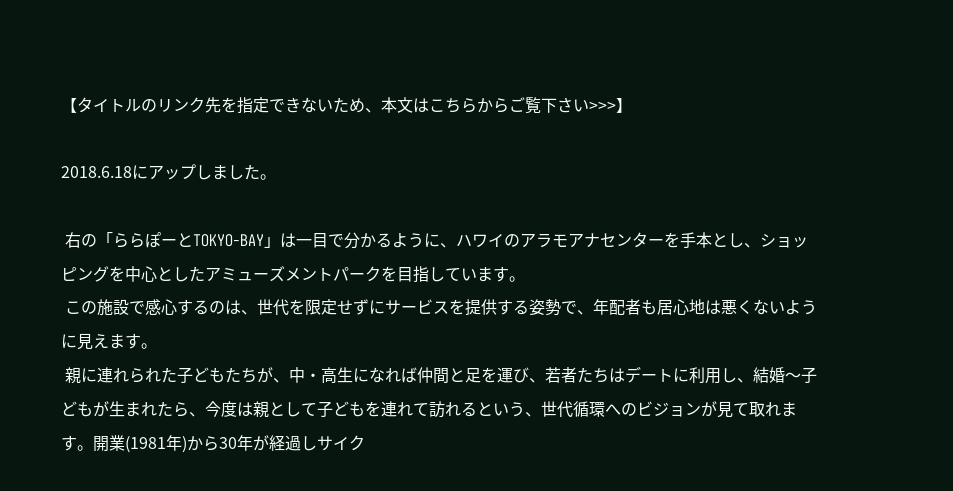【タイトルのリンク先を指定できないため、本文はこちらからご覧下さい>>>】

2018.6.18にアップしました。

 右の「ららぽーとTOKYO-BAY」は一目で分かるように、ハワイのアラモアナセンターを手本とし、ショッピングを中心としたアミューズメントパークを目指しています。
 この施設で感心するのは、世代を限定せずにサービスを提供する姿勢で、年配者も居心地は悪くないように見えます。
 親に連れられた子どもたちが、中・高生になれば仲間と足を運び、若者たちはデートに利用し、結婚〜子どもが生まれたら、今度は親として子どもを連れて訪れるという、世代循環へのビジョンが見て取れます。開業(1981年)から30年が経過しサイク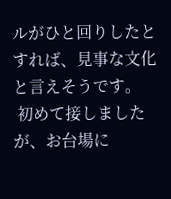ルがひと回りしたとすれば、見事な文化と言えそうです。
 初めて接しましたが、お台場に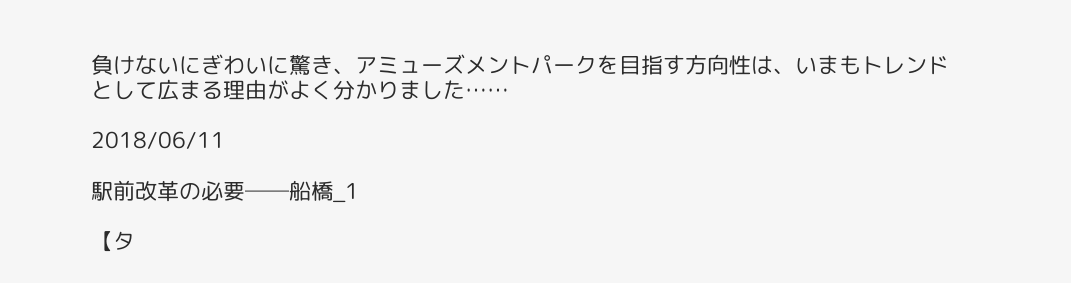負けないにぎわいに驚き、アミューズメントパークを目指す方向性は、いまもトレンドとして広まる理由がよく分かりました……

2018/06/11

駅前改革の必要──船橋_1

【タ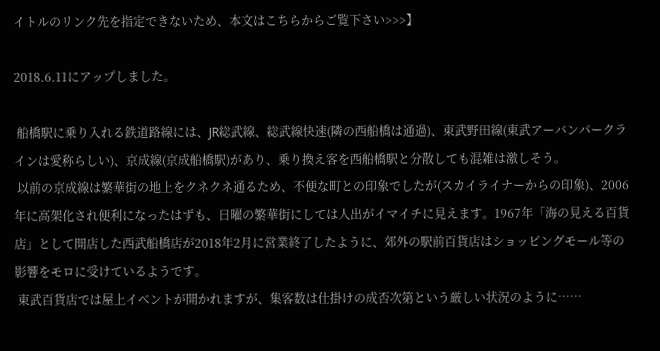イトルのリンク先を指定できないため、本文はこちらからご覧下さい>>>】

2018.6.11にアップしました。

 船橋駅に乗り入れる鉄道路線には、JR総武線、総武線快速(隣の西船橋は通過)、東武野田線(東武アーバンパークラインは愛称らしい)、京成線(京成船橋駅)があり、乗り換え客を西船橋駅と分散しても混雑は激しそう。
 以前の京成線は繁華街の地上をクネクネ通るため、不便な町との印象でしたが(スカイライナーからの印象)、2006年に高架化され便利になったはずも、日曜の繁華街にしては人出がイマイチに見えます。1967年「海の見える百貨店」として開店した西武船橋店が2018年2月に営業終了したように、郊外の駅前百貨店はショッピングモール等の影響をモロに受けているようです。
 東武百貨店では屋上イベントが開かれますが、集客数は仕掛けの成否次第という厳しい状況のように……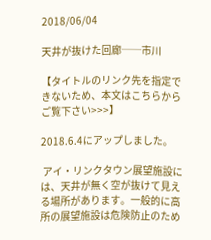2018/06/04

天井が抜けた回廊──市川

【タイトルのリンク先を指定できないため、本文はこちらからご覧下さい>>>】

2018.6.4にアップしました。

 アイ・リンクタウン展望施設には、天井が無く空が抜けて見える場所があります。一般的に高所の展望施設は危険防止のため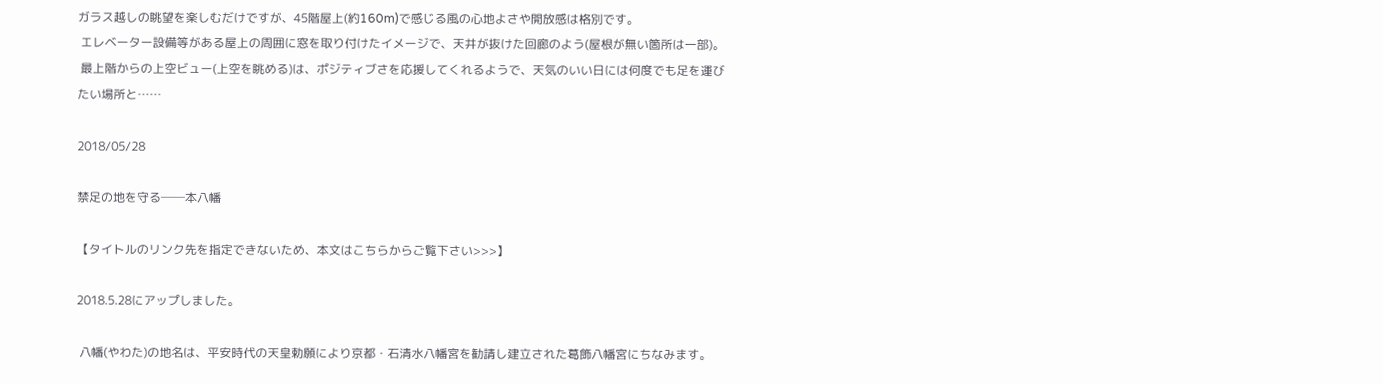ガラス越しの眺望を楽しむだけですが、45階屋上(約160m)で感じる風の心地よさや開放感は格別です。
 エレベーター設備等がある屋上の周囲に窓を取り付けたイメージで、天井が抜けた回廊のよう(屋根が無い箇所は一部)。
 最上階からの上空ビュー(上空を眺める)は、ポジティブさを応援してくれるようで、天気のいい日には何度でも足を運びたい場所と……

2018/05/28

禁足の地を守る──本八幡

【タイトルのリンク先を指定できないため、本文はこちらからご覧下さい>>>】

2018.5.28にアップしました。

 八幡(やわた)の地名は、平安時代の天皇勅願により京都・石清水八幡宮を勧請し建立された葛飾八幡宮にちなみます。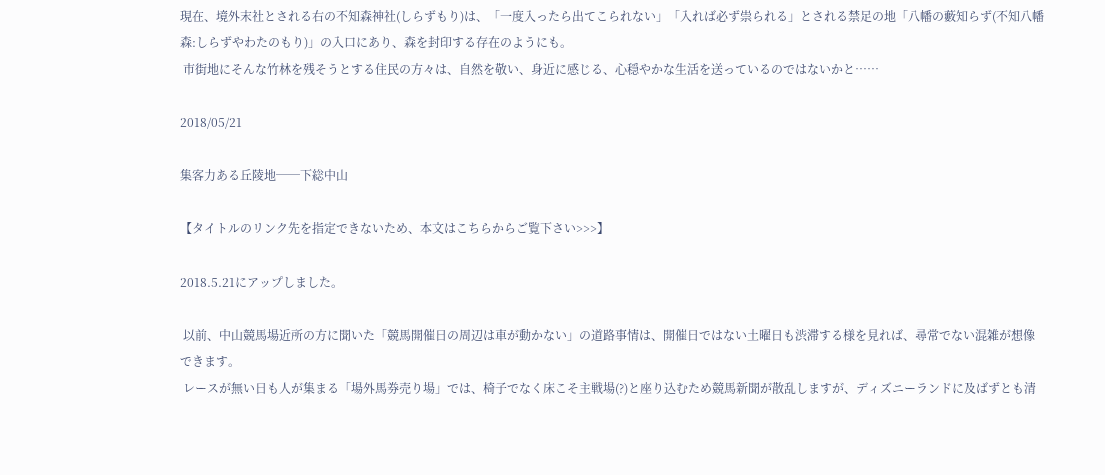現在、境外末社とされる右の不知森神社(しらずもり)は、「一度入ったら出てこられない」「入れば必ず祟られる」とされる禁足の地「八幡の藪知らず(不知八幡森:しらずやわたのもり)」の入口にあり、森を封印する存在のようにも。
 市街地にそんな竹林を残そうとする住民の方々は、自然を敬い、身近に感じる、心穏やかな生活を送っているのではないかと……

2018/05/21

集客力ある丘陵地──下総中山

【タイトルのリンク先を指定できないため、本文はこちらからご覧下さい>>>】

2018.5.21にアップしました。

 以前、中山競馬場近所の方に聞いた「競馬開催日の周辺は車が動かない」の道路事情は、開催日ではない土曜日も渋滞する様を見れば、尋常でない混雑が想像できます。
 レースが無い日も人が集まる「場外馬券売り場」では、椅子でなく床こそ主戦場(?)と座り込むため競馬新聞が散乱しますが、ディズニーランドに及ばずとも清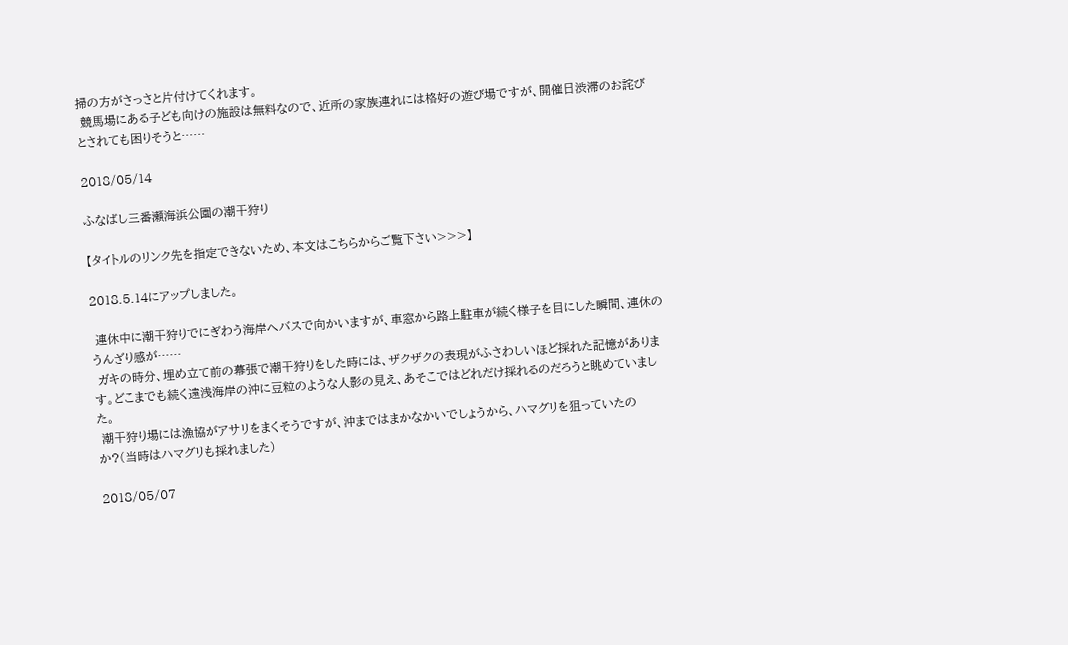掃の方がさっさと片付けてくれます。
 競馬場にある子ども向けの施設は無料なので、近所の家族連れには格好の遊び場ですが、開催日渋滞のお詫びとされても困りそうと……

2018/05/14

ふなばし三番瀬海浜公園の潮干狩り

【タイトルのリンク先を指定できないため、本文はこちらからご覧下さい>>>】

2018.5.14にアップしました。

 連休中に潮干狩りでにぎわう海岸へバスで向かいますが、車窓から路上駐車が続く様子を目にした瞬間、連休のうんざり感が……
 ガキの時分、埋め立て前の幕張で潮干狩りをした時には、ザクザクの表現がふさわしいほど採れた記憶があります。どこまでも続く遠浅海岸の沖に豆粒のような人影の見え、あそこではどれだけ採れるのだろうと眺めていました。
 潮干狩り場には漁協がアサリをまくそうですが、沖まではまかなかいでしょうから、ハマグリを狙っていたのか?(当時はハマグリも採れました)

2018/05/07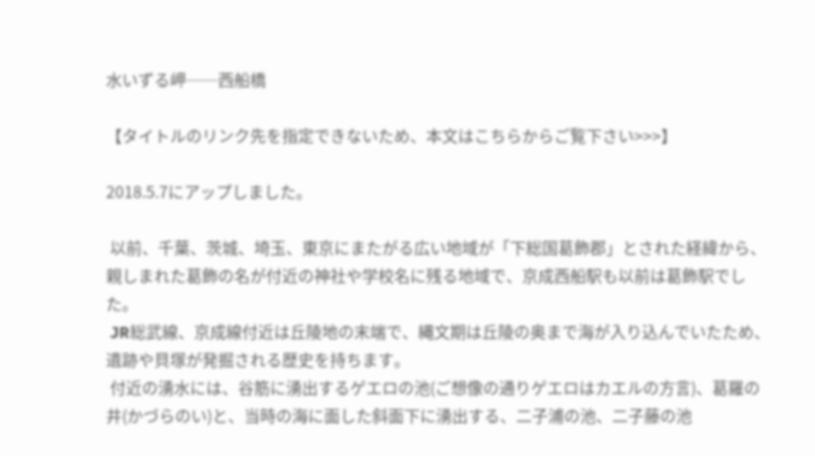水いずる岬──西船橋

【タイトルのリンク先を指定できないため、本文はこちらからご覧下さい>>>】

2018.5.7にアップしました。

 以前、千葉、茨城、埼玉、東京にまたがる広い地域が「下総国葛飾郡」とされた経緯から、親しまれた葛飾の名が付近の神社や学校名に残る地域で、京成西船駅も以前は葛飾駅でした。
 JR総武線、京成線付近は丘陵地の末端で、縄文期は丘陵の奥まで海が入り込んでいたため、遺跡や貝塚が発掘される歴史を持ちます。
 付近の湧水には、谷筋に湧出するゲエロの池(ご想像の通りゲエロはカエルの方言)、葛羅の井(かづらのい)と、当時の海に面した斜面下に湧出する、二子浦の池、二子藤の池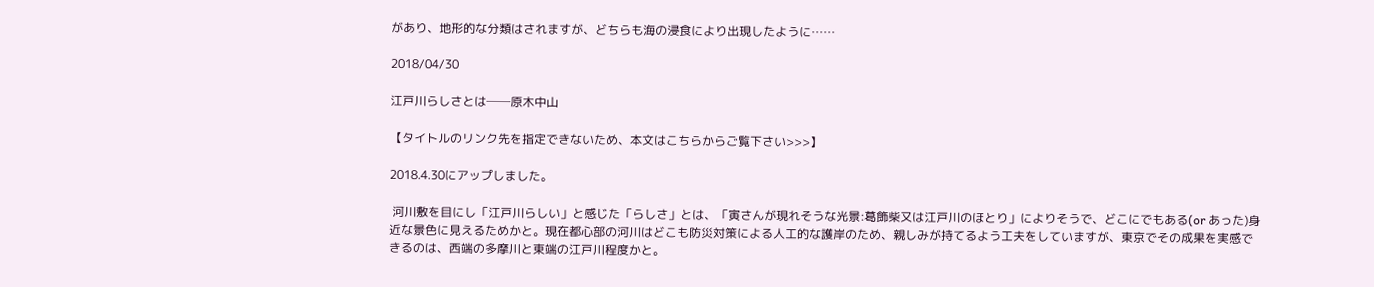があり、地形的な分類はされますが、どちらも海の浸食により出現したように……

2018/04/30

江戸川らしさとは──原木中山

【タイトルのリンク先を指定できないため、本文はこちらからご覧下さい>>>】

2018.4.30にアップしました。

 河川敷を目にし「江戸川らしい」と感じた「らしさ」とは、「寅さんが現れそうな光景:葛飾柴又は江戸川のほとり」によりそうで、どこにでもある(or あった)身近な景色に見えるためかと。現在都心部の河川はどこも防災対策による人工的な護岸のため、親しみが持てるよう工夫をしていますが、東京でその成果を実感できるのは、西端の多摩川と東端の江戸川程度かと。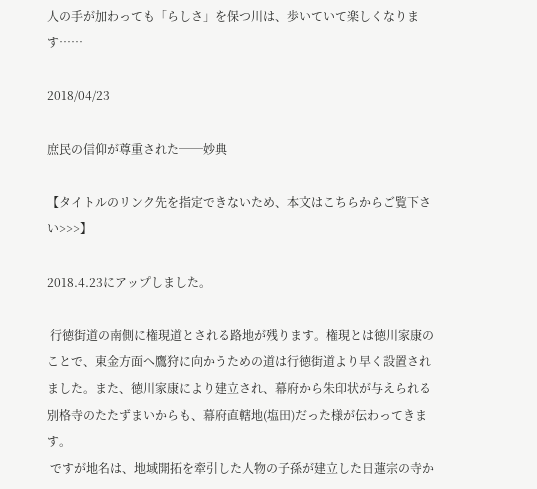人の手が加わっても「らしさ」を保つ川は、歩いていて楽しくなります……

2018/04/23

庶民の信仰が尊重された──妙典

【タイトルのリンク先を指定できないため、本文はこちらからご覧下さい>>>】

2018.4.23にアップしました。

 行徳街道の南側に権現道とされる路地が残ります。権現とは徳川家康のことで、東金方面へ鷹狩に向かうための道は行徳街道より早く設置されました。また、徳川家康により建立され、幕府から朱印状が与えられる別格寺のたたずまいからも、幕府直轄地(塩田)だった様が伝わってきます。
 ですが地名は、地域開拓を牽引した人物の子孫が建立した日蓮宗の寺か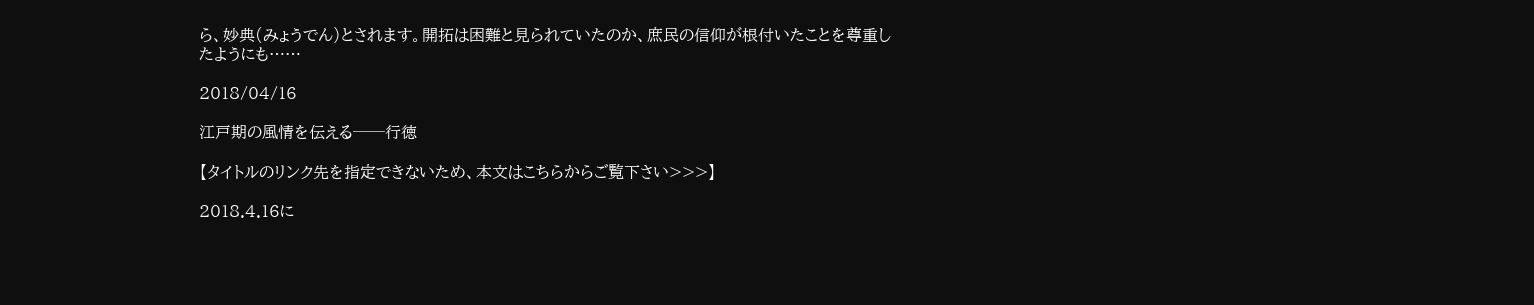ら、妙典(みょうでん)とされます。開拓は困難と見られていたのか、庶民の信仰が根付いたことを尊重したようにも……

2018/04/16

江戸期の風情を伝える──行徳

【タイトルのリンク先を指定できないため、本文はこちらからご覧下さい>>>】

2018.4.16に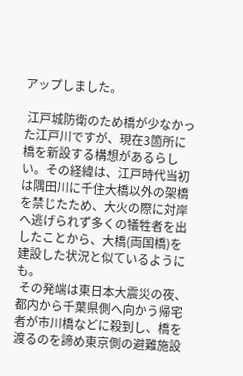アップしました。

 江戸城防衛のため橋が少なかった江戸川ですが、現在3箇所に橋を新設する構想があるらしい。その経緯は、江戸時代当初は隅田川に千住大橋以外の架橋を禁じたため、大火の際に対岸へ逃げられず多くの犠牲者を出したことから、大橋(両国橋)を建設した状況と似ているようにも。
 その発端は東日本大震災の夜、都内から千葉県側へ向かう帰宅者が市川橋などに殺到し、橋を渡るのを諦め東京側の避難施設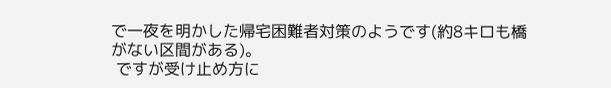で一夜を明かした帰宅困難者対策のようです(約8キロも橋がない区間がある)。
 ですが受け止め方に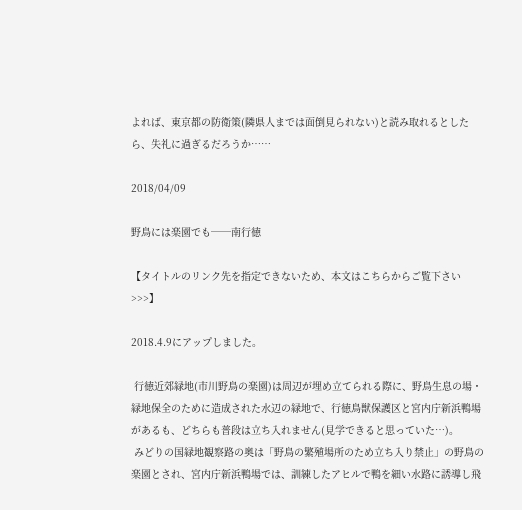よれば、東京都の防衛策(隣県人までは面倒見られない)と読み取れるとしたら、失礼に過ぎるだろうか……

2018/04/09

野鳥には楽園でも──南行徳

【タイトルのリンク先を指定できないため、本文はこちらからご覧下さい>>>】

2018.4.9にアップしました。

 行徳近郊緑地(市川野鳥の楽園)は周辺が埋め立てられる際に、野鳥生息の場・緑地保全のために造成された水辺の緑地で、行徳鳥獣保護区と宮内庁新浜鴨場があるも、どちらも普段は立ち入れません(見学できると思っていた…)。
 みどりの国緑地観察路の奥は「野鳥の繁殖場所のため立ち入り禁止」の野鳥の楽園とされ、宮内庁新浜鴨場では、訓練したアヒルで鴨を細い水路に誘導し飛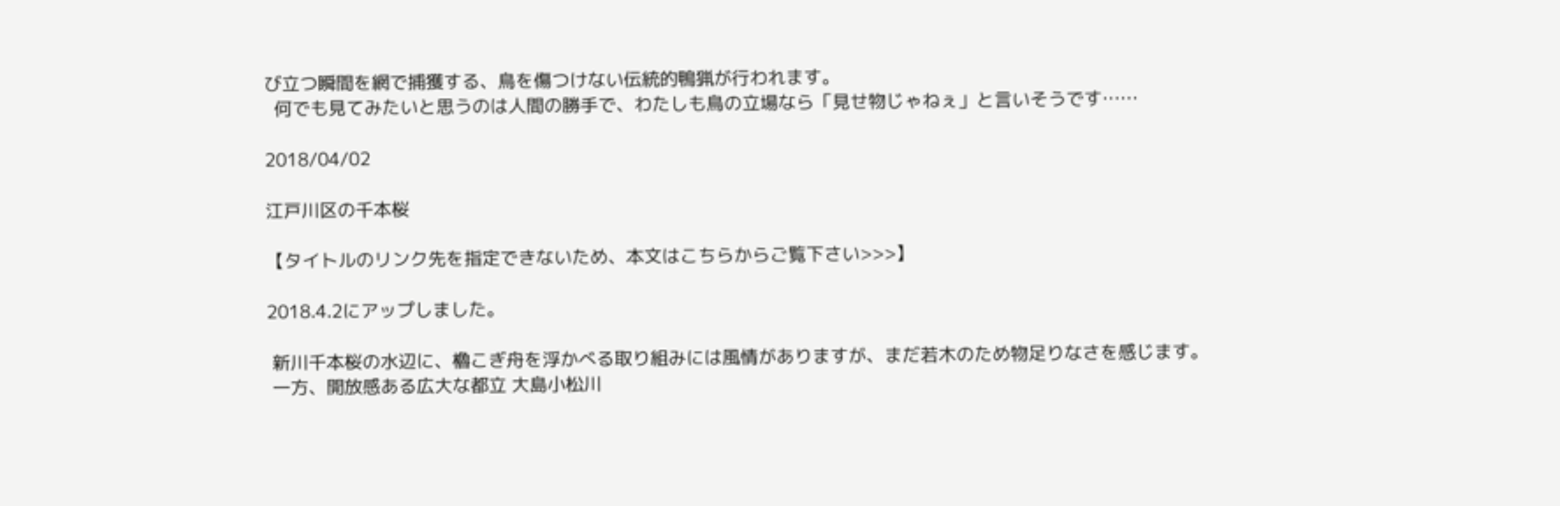び立つ瞬間を網で捕獲する、鳥を傷つけない伝統的鴨猟が行われます。
  何でも見てみたいと思うのは人間の勝手で、わたしも鳥の立場なら「見せ物じゃねぇ」と言いそうです……

2018/04/02

江戸川区の千本桜

【タイトルのリンク先を指定できないため、本文はこちらからご覧下さい>>>】

2018.4.2にアップしました。

 新川千本桜の水辺に、櫓こぎ舟を浮かべる取り組みには風情がありますが、まだ若木のため物足りなさを感じます。
 一方、開放感ある広大な都立 大島小松川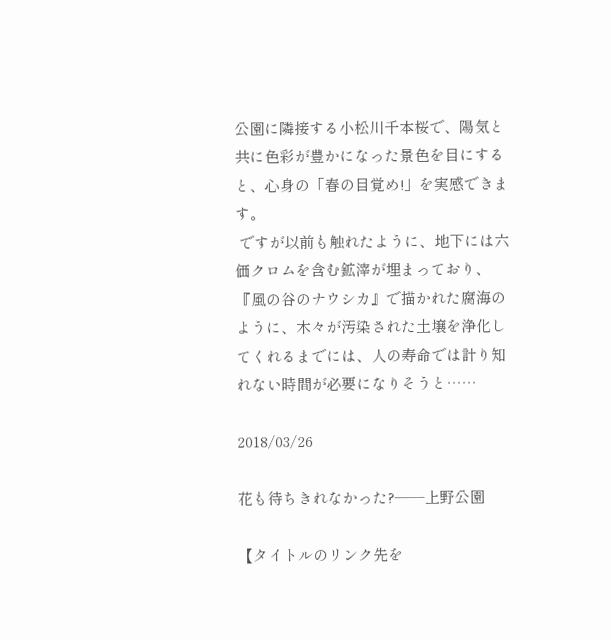公園に隣接する小松川千本桜で、陽気と共に色彩が豊かになった景色を目にすると、心身の「春の目覚め!」を実感できます。
 ですが以前も触れたように、地下には六価クロムを含む鉱滓が埋まっており、『風の谷のナウシカ』で描かれた腐海のように、木々が汚染された土壌を浄化してくれるまでには、人の寿命では計り知れない時間が必要になりそうと……

2018/03/26

花も待ちきれなかった?──上野公園

【タイトルのリンク先を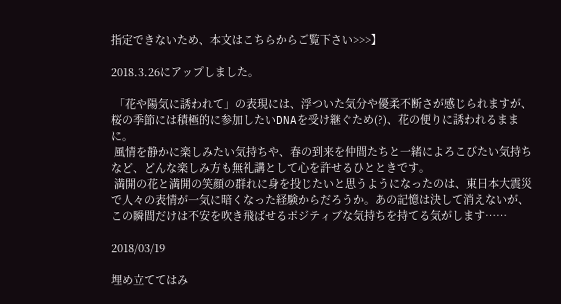指定できないため、本文はこちらからご覧下さい>>>】

2018.3.26にアップしました。

 「花や陽気に誘われて」の表現には、浮ついた気分や優柔不断さが感じられますが、桜の季節には積極的に参加したいDNAを受け継ぐため(?)、花の便りに誘われるままに。
 風情を静かに楽しみたい気持ちや、春の到来を仲間たちと一緒によろこびたい気持ちなど、どんな楽しみ方も無礼講として心を許せるひとときです。
 満開の花と満開の笑顔の群れに身を投じたいと思うようになったのは、東日本大震災で人々の表情が一気に暗くなった経験からだろうか。あの記憶は決して消えないが、この瞬間だけは不安を吹き飛ばせるポジティブな気持ちを持てる気がします……

2018/03/19

埋め立ててはみ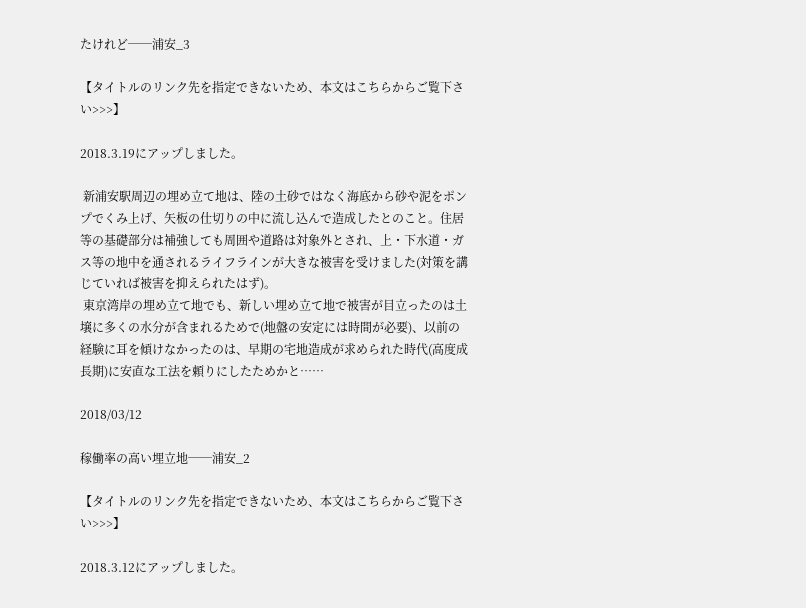たけれど──浦安_3

【タイトルのリンク先を指定できないため、本文はこちらからご覧下さい>>>】

2018.3.19にアップしました。

 新浦安駅周辺の埋め立て地は、陸の土砂ではなく海底から砂や泥をポンプでくみ上げ、矢板の仕切りの中に流し込んで造成したとのこと。住居等の基礎部分は補強しても周囲や道路は対象外とされ、上・下水道・ガス等の地中を通されるライフラインが大きな被害を受けました(対策を講じていれば被害を抑えられたはず)。
 東京湾岸の埋め立て地でも、新しい埋め立て地で被害が目立ったのは土壌に多くの水分が含まれるためで(地盤の安定には時間が必要)、以前の経験に耳を傾けなかったのは、早期の宅地造成が求められた時代(高度成長期)に安直な工法を頼りにしたためかと……

2018/03/12

稼働率の高い埋立地──浦安_2

【タイトルのリンク先を指定できないため、本文はこちらからご覧下さい>>>】

2018.3.12にアップしました。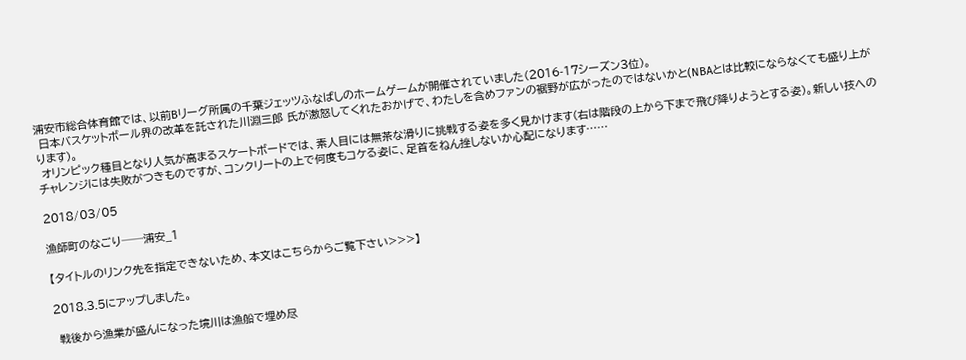浦安市総合体育館では、以前Bリーグ所属の千葉ジェッツふなばしのホームゲームが開催されていました(2016-17シーズン3位)。
 日本バスケットボール界の改革を託された川淵三郎 氏が激怒してくれたおかげで、わたしを含めファンの裾野が広がったのではないかと(NBAとは比較にならなくても盛り上がります)。
 オリンピック種目となり人気が高まるスケートボードでは、素人目には無茶な滑りに挑戦する姿を多く見かけます(右は階段の上から下まで飛び降りようとする姿)。新しい技へのチャレンジには失敗がつきものですが、コンクリートの上で何度もコケる姿に、足首をねん挫しないか心配になります……

2018/03/05

漁師町のなごり──浦安_1

【タイトルのリンク先を指定できないため、本文はこちらからご覧下さい>>>】

2018.3.5にアップしました。

 戦後から漁業が盛んになった境川は漁船で埋め尽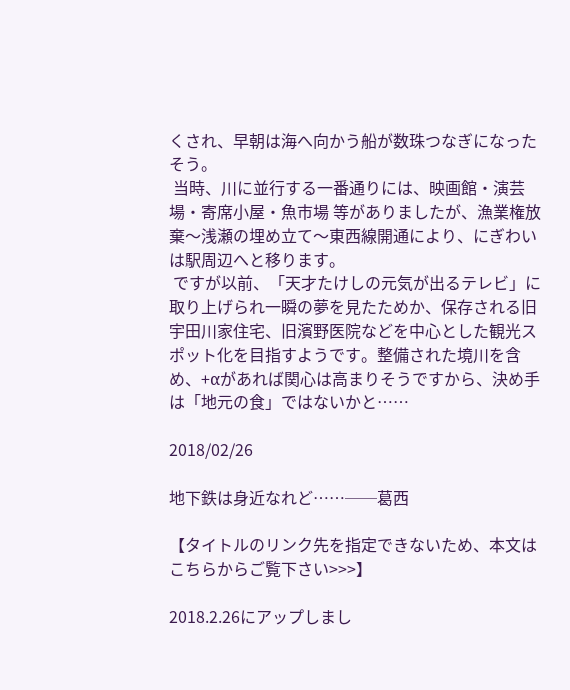くされ、早朝は海へ向かう船が数珠つなぎになったそう。
 当時、川に並行する一番通りには、映画館・演芸場・寄席小屋・魚市場 等がありましたが、漁業権放棄〜浅瀬の埋め立て〜東西線開通により、にぎわいは駅周辺へと移ります。
 ですが以前、「天才たけしの元気が出るテレビ」に取り上げられ一瞬の夢を見たためか、保存される旧宇田川家住宅、旧濱野医院などを中心とした観光スポット化を目指すようです。整備された境川を含め、+αがあれば関心は高まりそうですから、決め手は「地元の食」ではないかと……

2018/02/26

地下鉄は身近なれど……──葛西

【タイトルのリンク先を指定できないため、本文はこちらからご覧下さい>>>】

2018.2.26にアップしまし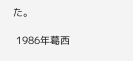た。

 1986年葛西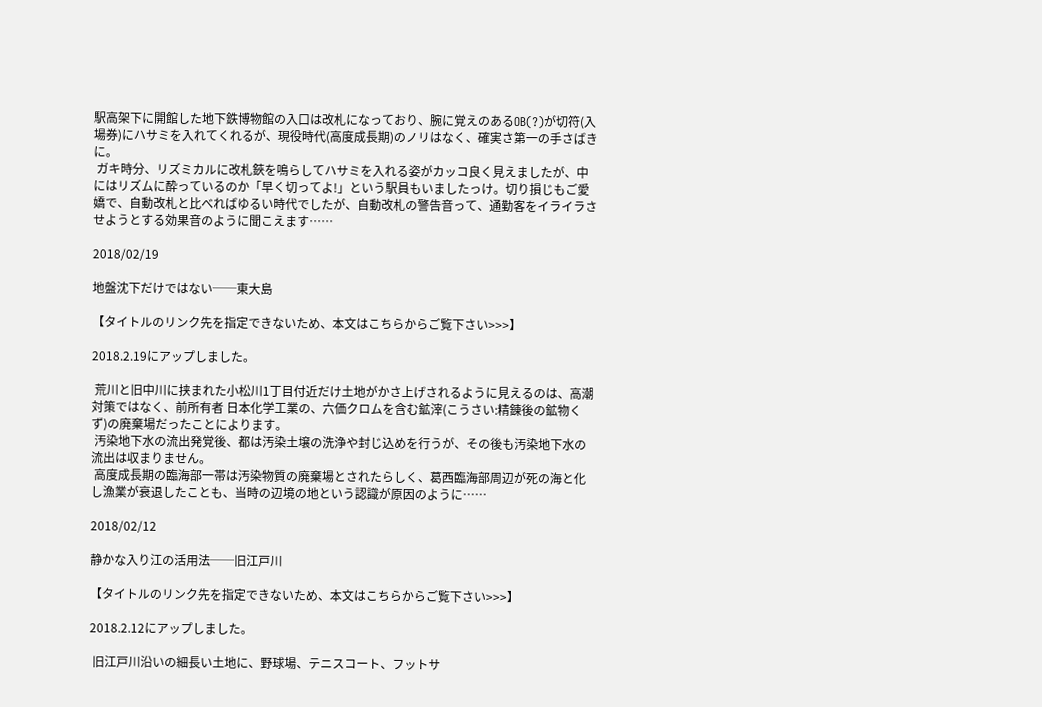駅高架下に開館した地下鉄博物館の入口は改札になっており、腕に覚えのあるOB(?)が切符(入場券)にハサミを入れてくれるが、現役時代(高度成長期)のノリはなく、確実さ第一の手さばきに。
 ガキ時分、リズミカルに改札鋏を鳴らしてハサミを入れる姿がカッコ良く見えましたが、中にはリズムに酔っているのか「早く切ってよ!」という駅員もいましたっけ。切り損じもご愛嬌で、自動改札と比べればゆるい時代でしたが、自動改札の警告音って、通勤客をイライラさせようとする効果音のように聞こえます……

2018/02/19

地盤沈下だけではない──東大島

【タイトルのリンク先を指定できないため、本文はこちらからご覧下さい>>>】

2018.2.19にアップしました。

 荒川と旧中川に挟まれた小松川1丁目付近だけ土地がかさ上げされるように見えるのは、高潮対策ではなく、前所有者 日本化学工業の、六価クロムを含む鉱滓(こうさい:精錬後の鉱物くず)の廃棄場だったことによります。
 汚染地下水の流出発覚後、都は汚染土壌の洗浄や封じ込めを行うが、その後も汚染地下水の流出は収まりません。
 高度成長期の臨海部一帯は汚染物質の廃棄場とされたらしく、葛西臨海部周辺が死の海と化し漁業が衰退したことも、当時の辺境の地という認識が原因のように……

2018/02/12

静かな入り江の活用法──旧江戸川

【タイトルのリンク先を指定できないため、本文はこちらからご覧下さい>>>】

2018.2.12にアップしました。

 旧江戸川沿いの細長い土地に、野球場、テニスコート、フットサ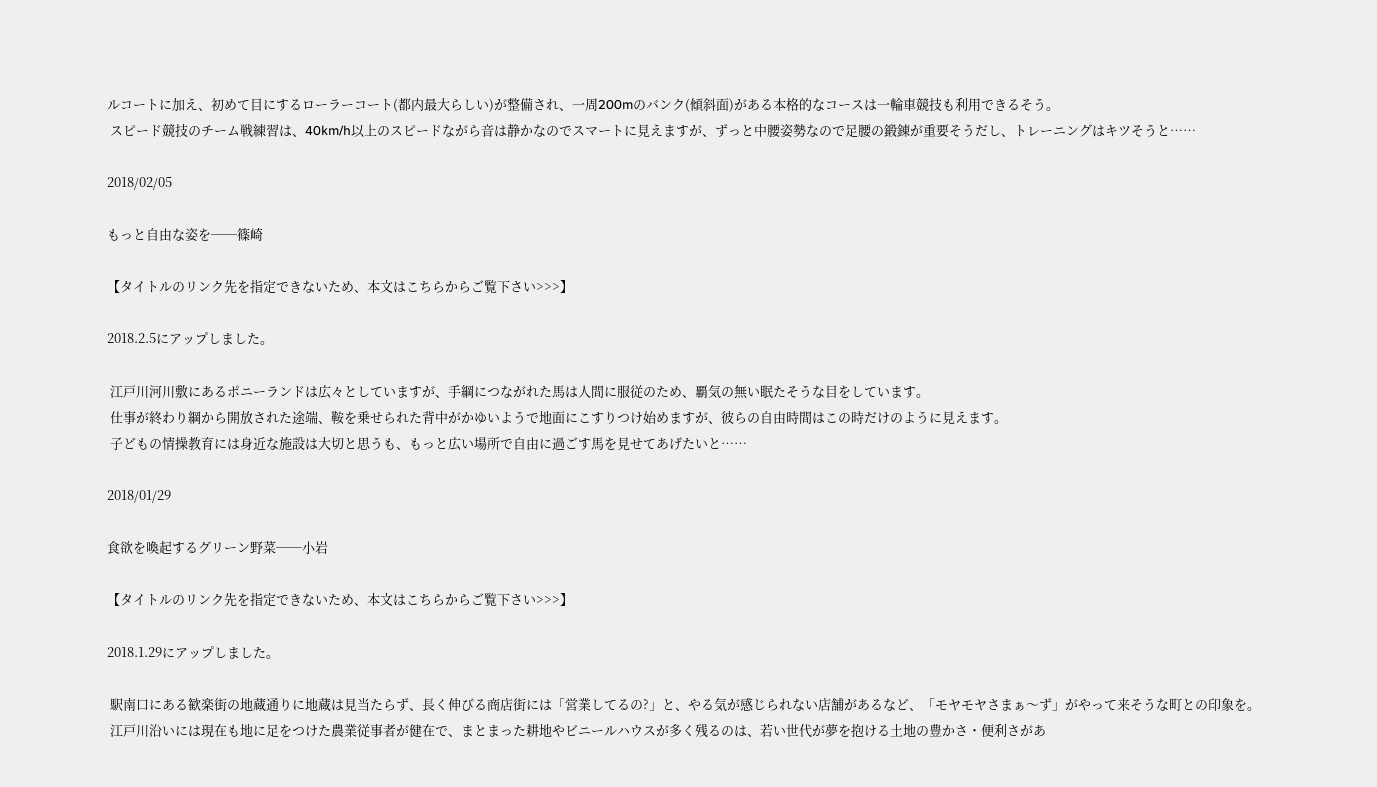ルコートに加え、初めて目にするローラーコート(都内最大らしい)が整備され、一周200mのバンク(傾斜面)がある本格的なコースは一輪車競技も利用できるそう。
 スピード競技のチーム戦練習は、40km/h以上のスピードながら音は静かなのでスマートに見えますが、ずっと中腰姿勢なので足腰の鍛錬が重要そうだし、トレーニングはキツそうと……

2018/02/05

もっと自由な姿を──篠崎

【タイトルのリンク先を指定できないため、本文はこちらからご覧下さい>>>】

2018.2.5にアップしました。

 江戸川河川敷にあるポニーランドは広々としていますが、手綱につながれた馬は人間に服従のため、覇気の無い眠たそうな目をしています。
 仕事が終わり綱から開放された途端、鞍を乗せられた背中がかゆいようで地面にこすりつけ始めますが、彼らの自由時間はこの時だけのように見えます。
 子どもの情操教育には身近な施設は大切と思うも、もっと広い場所で自由に過ごす馬を見せてあげたいと……

2018/01/29

食欲を喚起するグリーン野菜──小岩

【タイトルのリンク先を指定できないため、本文はこちらからご覧下さい>>>】

2018.1.29にアップしました。

 駅南口にある歓楽街の地蔵通りに地蔵は見当たらず、長く伸びる商店街には「営業してるの?」と、やる気が感じられない店舗があるなど、「モヤモヤさまぁ〜ず」がやって来そうな町との印象を。
 江戸川沿いには現在も地に足をつけた農業従事者が健在で、まとまった耕地やビニールハウスが多く残るのは、若い世代が夢を抱ける土地の豊かさ・便利さがあ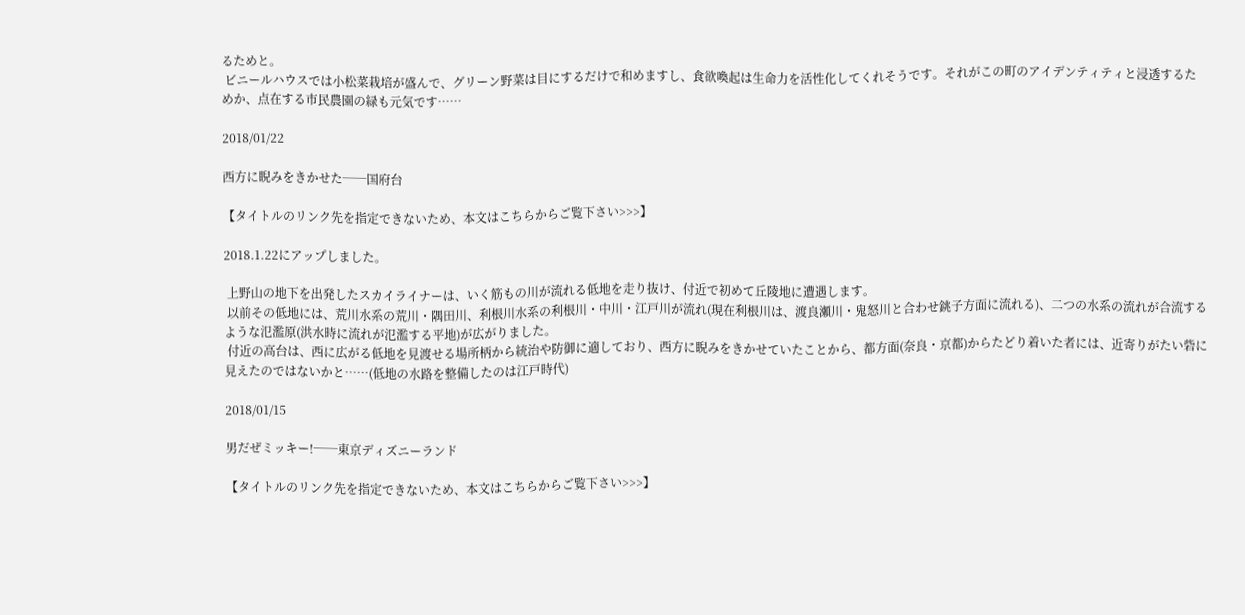るためと。
 ビニールハウスでは小松菜栽培が盛んで、グリーン野菜は目にするだけで和めますし、食欲喚起は生命力を活性化してくれそうです。それがこの町のアイデンティティと浸透するためか、点在する市民農園の緑も元気です……

2018/01/22

西方に睨みをきかせた──国府台

【タイトルのリンク先を指定できないため、本文はこちらからご覧下さい>>>】

2018.1.22にアップしました。

 上野山の地下を出発したスカイライナーは、いく筋もの川が流れる低地を走り抜け、付近で初めて丘陵地に遭遇します。
 以前その低地には、荒川水系の荒川・隅田川、利根川水系の利根川・中川・江戸川が流れ(現在利根川は、渡良瀬川・鬼怒川と合わせ銚子方面に流れる)、二つの水系の流れが合流するような氾濫原(洪水時に流れが氾濫する平地)が広がりました。
 付近の高台は、西に広がる低地を見渡せる場所柄から統治や防御に適しており、西方に睨みをきかせていたことから、都方面(奈良・京都)からたどり着いた者には、近寄りがたい砦に見えたのではないかと……(低地の水路を整備したのは江戸時代)

2018/01/15

男だぜミッキー!──東京ディズニーランド

【タイトルのリンク先を指定できないため、本文はこちらからご覧下さい>>>】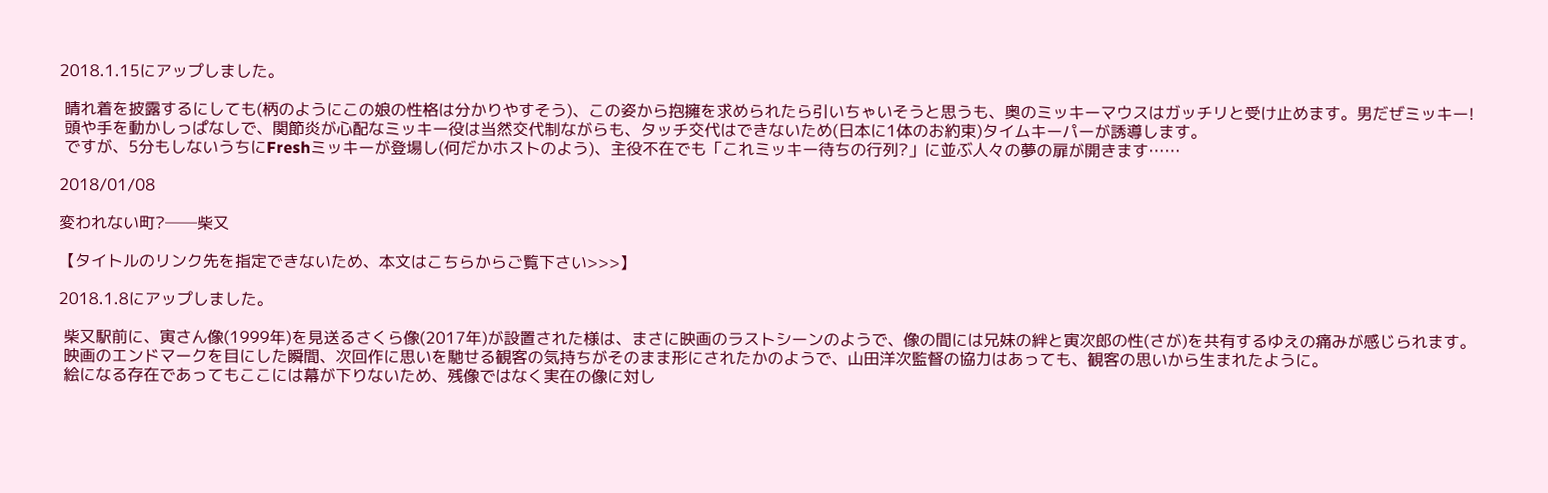2018.1.15にアップしました。

 晴れ着を披露するにしても(柄のようにこの娘の性格は分かりやすそう)、この姿から抱擁を求められたら引いちゃいそうと思うも、奥のミッキーマウスはガッチリと受け止めます。男だぜミッキー!
 頭や手を動かしっぱなしで、関節炎が心配なミッキー役は当然交代制ながらも、タッチ交代はできないため(日本に1体のお約束)タイムキーパーが誘導します。
 ですが、5分もしないうちにFreshミッキーが登場し(何だかホストのよう)、主役不在でも「これミッキー待ちの行列?」に並ぶ人々の夢の扉が開きます……

2018/01/08

変われない町?──柴又

【タイトルのリンク先を指定できないため、本文はこちらからご覧下さい>>>】

2018.1.8にアップしました。

 柴又駅前に、寅さん像(1999年)を見送るさくら像(2017年)が設置された様は、まさに映画のラストシーンのようで、像の間には兄妹の絆と寅次郎の性(さが)を共有するゆえの痛みが感じられます。
 映画のエンドマークを目にした瞬間、次回作に思いを馳せる観客の気持ちがそのまま形にされたかのようで、山田洋次監督の協力はあっても、観客の思いから生まれたように。
 絵になる存在であってもここには幕が下りないため、残像ではなく実在の像に対し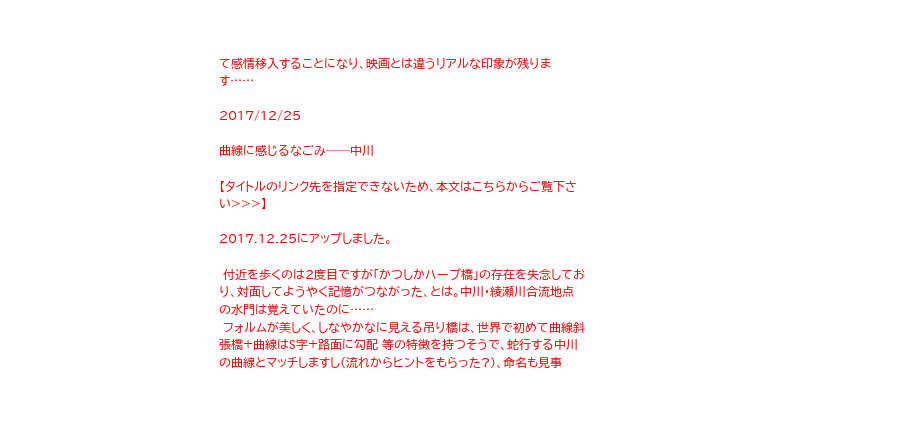て感情移入することになり、映画とは違うリアルな印象が残ります……

2017/12/25

曲線に感じるなごみ──中川

【タイトルのリンク先を指定できないため、本文はこちらからご覧下さい>>>】

2017.12.25にアップしました。

 付近を歩くのは2度目ですが「かつしかハープ橋」の存在を失念しており、対面してようやく記憶がつながった、とは。中川・綾瀬川合流地点の水門は覚えていたのに……
 フォルムが美しく、しなやかなに見える吊り橋は、世界で初めて曲線斜張橋+曲線はS字+路面に勾配 等の特徴を持つそうで、蛇行する中川の曲線とマッチしますし(流れからヒントをもらった?)、命名も見事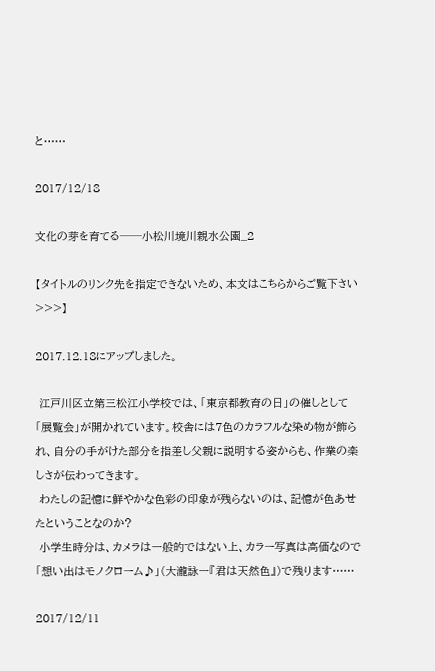と……

2017/12/18

文化の芽を育てる──小松川境川親水公園_2

【タイトルのリンク先を指定できないため、本文はこちらからご覧下さい>>>】

2017.12.18にアップしました。

 江戸川区立第三松江小学校では、「東京都教育の日」の催しとして「展覧会」が開かれています。校舎には7色のカラフルな染め物が飾られ、自分の手がけた部分を指差し父親に説明する姿からも、作業の楽しさが伝わってきます。
 わたしの記憶に鮮やかな色彩の印象が残らないのは、記憶が色あせたということなのか?
 小学生時分は、カメラは一般的ではない上、カラー写真は高価なので「想い出はモノクローム♪」(大瀧詠一『君は天然色』)で残ります……

2017/12/11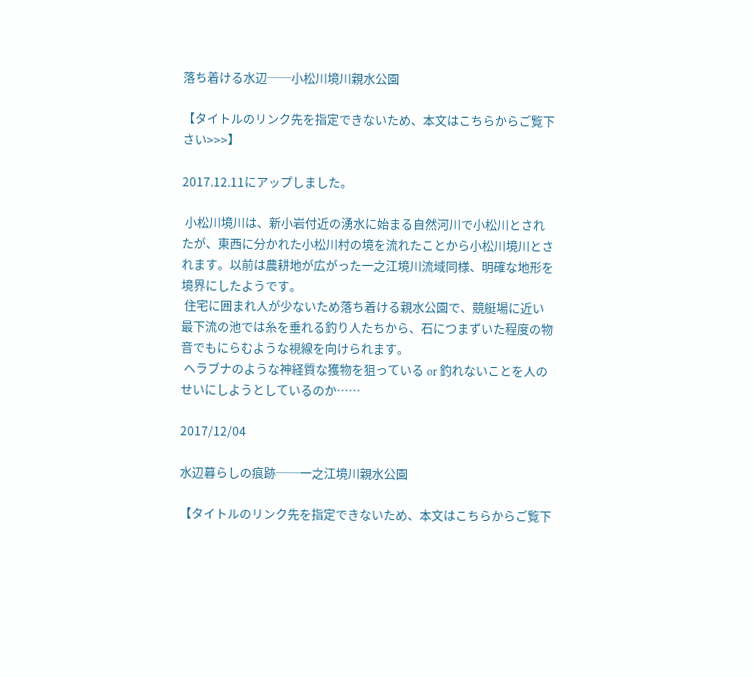落ち着ける水辺──小松川境川親水公園

【タイトルのリンク先を指定できないため、本文はこちらからご覧下さい>>>】

2017.12.11にアップしました。

 小松川境川は、新小岩付近の湧水に始まる自然河川で小松川とされたが、東西に分かれた小松川村の境を流れたことから小松川境川とされます。以前は農耕地が広がった一之江境川流域同様、明確な地形を境界にしたようです。
 住宅に囲まれ人が少ないため落ち着ける親水公園で、競艇場に近い最下流の池では糸を垂れる釣り人たちから、石につまずいた程度の物音でもにらむような視線を向けられます。
 ヘラブナのような神経質な獲物を狙っている or 釣れないことを人のせいにしようとしているのか……

2017/12/04

水辺暮らしの痕跡──一之江境川親水公園

【タイトルのリンク先を指定できないため、本文はこちらからご覧下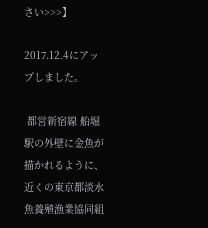さい>>>】

2017.12.4にアップしました。

 都営新宿線 船堀駅の外壁に金魚が描かれるように、近くの東京都淡水魚養殖漁業協同組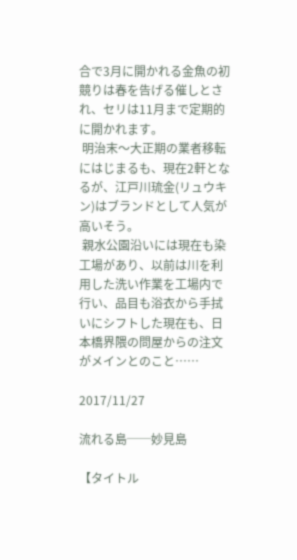合で3月に開かれる金魚の初競りは春を告げる催しとされ、セリは11月まで定期的に開かれます。
 明治末〜大正期の業者移転にはじまるも、現在2軒となるが、江戸川琉金(リュウキン)はブランドとして人気が高いそう。
 親水公園沿いには現在も染工場があり、以前は川を利用した洗い作業を工場内で行い、品目も浴衣から手拭いにシフトした現在も、日本橋界隈の問屋からの注文がメインとのこと……

2017/11/27

流れる島──妙見島

【タイトル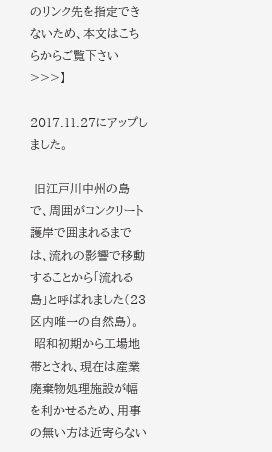のリンク先を指定できないため、本文はこちらからご覧下さい>>>】

2017.11.27にアップしました。

 旧江戸川中州の島で、周囲がコンクリート護岸で囲まれるまでは、流れの影響で移動することから「流れる島」と呼ばれました(23区内唯一の自然島)。
 昭和初期から工場地帯とされ、現在は産業廃棄物処理施設が幅を利かせるため、用事の無い方は近寄らない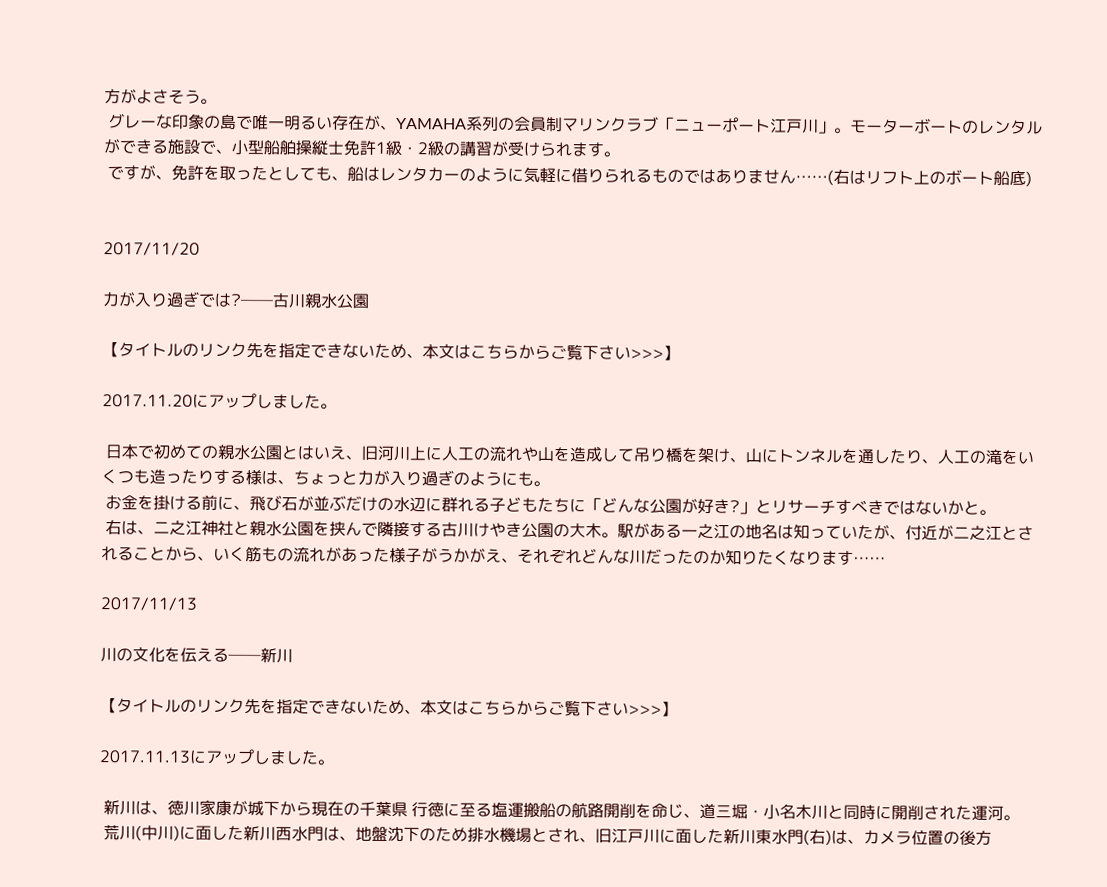方がよさそう。
 グレーな印象の島で唯一明るい存在が、YAMAHA系列の会員制マリンクラブ「ニューポート江戸川」。モーターボートのレンタルができる施設で、小型船舶操縦士免許1級・2級の講習が受けられます。
 ですが、免許を取ったとしても、船はレンタカーのように気軽に借りられるものではありません……(右はリフト上のボート船底)


2017/11/20

力が入り過ぎでは?──古川親水公園

【タイトルのリンク先を指定できないため、本文はこちらからご覧下さい>>>】

2017.11.20にアップしました。

 日本で初めての親水公園とはいえ、旧河川上に人工の流れや山を造成して吊り橋を架け、山にトンネルを通したり、人工の滝をいくつも造ったりする様は、ちょっと力が入り過ぎのようにも。
 お金を掛ける前に、飛び石が並ぶだけの水辺に群れる子どもたちに「どんな公園が好き?」とリサーチすべきではないかと。
 右は、二之江神社と親水公園を挟んで隣接する古川けやき公園の大木。駅がある一之江の地名は知っていたが、付近が二之江とされることから、いく筋もの流れがあった様子がうかがえ、それぞれどんな川だったのか知りたくなります……

2017/11/13

川の文化を伝える──新川

【タイトルのリンク先を指定できないため、本文はこちらからご覧下さい>>>】

2017.11.13にアップしました。

 新川は、徳川家康が城下から現在の千葉県 行徳に至る塩運搬船の航路開削を命じ、道三堀・小名木川と同時に開削された運河。
 荒川(中川)に面した新川西水門は、地盤沈下のため排水機場とされ、旧江戸川に面した新川東水門(右)は、カメラ位置の後方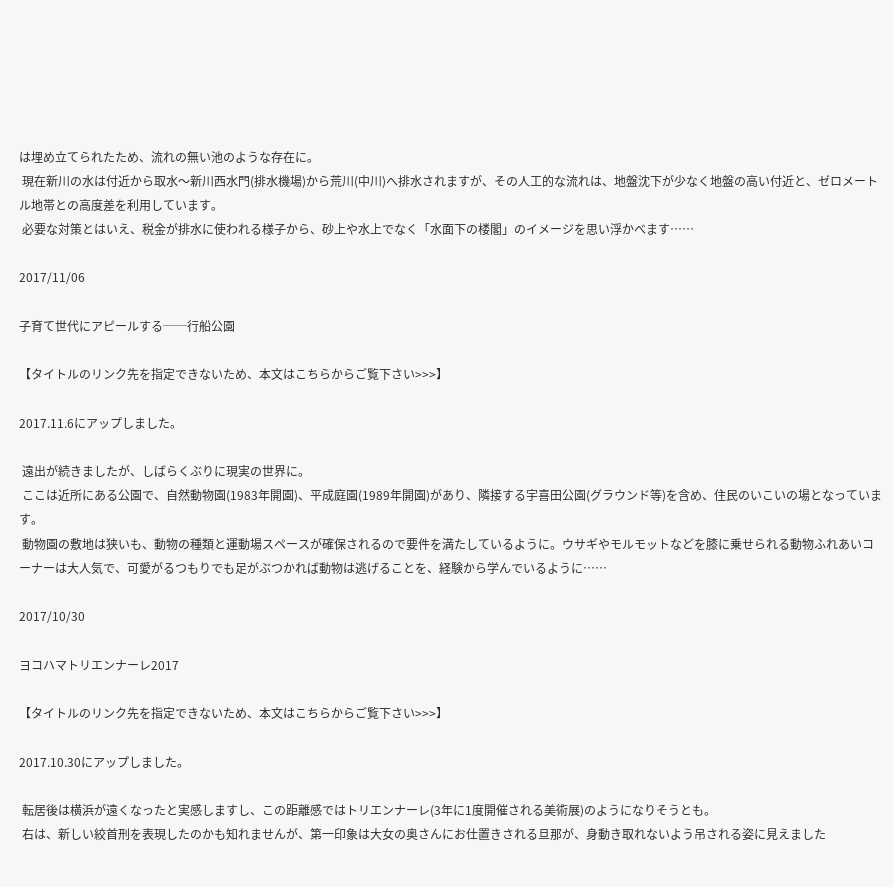は埋め立てられたため、流れの無い池のような存在に。
 現在新川の水は付近から取水〜新川西水門(排水機場)から荒川(中川)へ排水されますが、その人工的な流れは、地盤沈下が少なく地盤の高い付近と、ゼロメートル地帯との高度差を利用しています。
 必要な対策とはいえ、税金が排水に使われる様子から、砂上や水上でなく「水面下の楼閣」のイメージを思い浮かべます……

2017/11/06

子育て世代にアピールする──行船公園

【タイトルのリンク先を指定できないため、本文はこちらからご覧下さい>>>】

2017.11.6にアップしました。

 遠出が続きましたが、しばらくぶりに現実の世界に。
 ここは近所にある公園で、自然動物園(1983年開園)、平成庭園(1989年開園)があり、隣接する宇喜田公園(グラウンド等)を含め、住民のいこいの場となっています。
 動物園の敷地は狭いも、動物の種類と運動場スペースが確保されるので要件を満たしているように。ウサギやモルモットなどを膝に乗せられる動物ふれあいコーナーは大人気で、可愛がるつもりでも足がぶつかれば動物は逃げることを、経験から学んでいるように……

2017/10/30

ヨコハマトリエンナーレ2017

【タイトルのリンク先を指定できないため、本文はこちらからご覧下さい>>>】

2017.10.30にアップしました。

 転居後は横浜が遠くなったと実感しますし、この距離感ではトリエンナーレ(3年に1度開催される美術展)のようになりそうとも。
 右は、新しい絞首刑を表現したのかも知れませんが、第一印象は大女の奥さんにお仕置きされる旦那が、身動き取れないよう吊される姿に見えました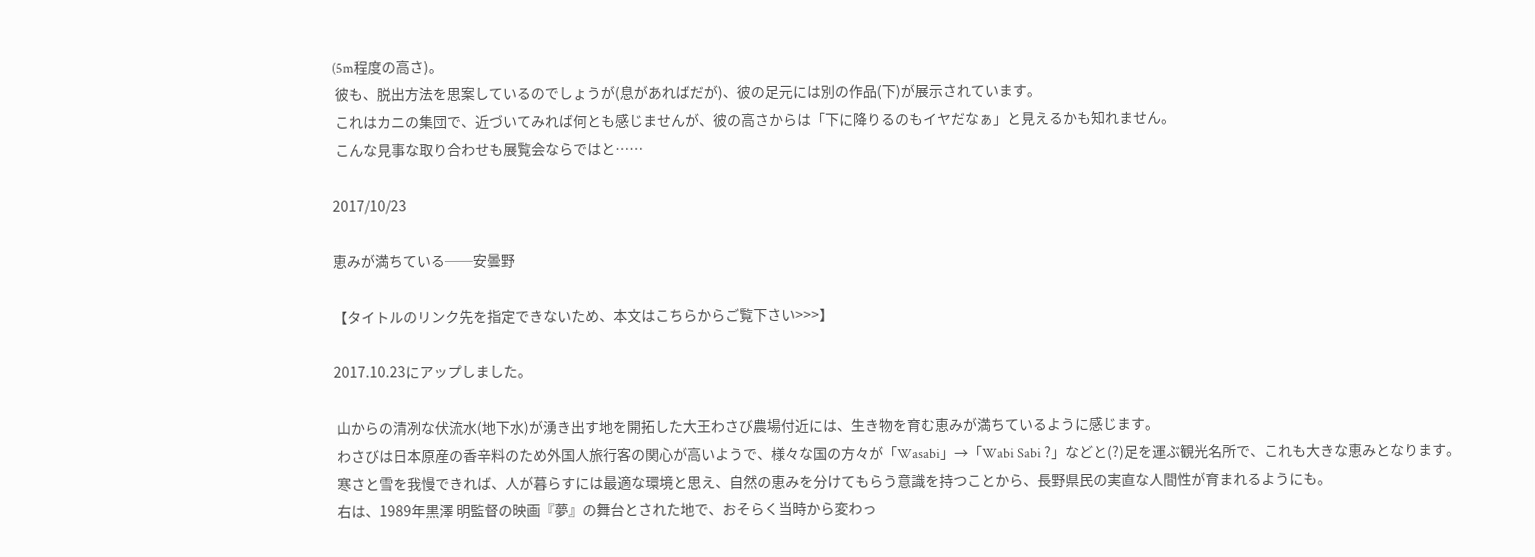(5m程度の高さ)。
 彼も、脱出方法を思案しているのでしょうが(息があればだが)、彼の足元には別の作品(下)が展示されています。
 これはカニの集団で、近づいてみれば何とも感じませんが、彼の高さからは「下に降りるのもイヤだなぁ」と見えるかも知れません。
 こんな見事な取り合わせも展覧会ならではと……

2017/10/23

恵みが満ちている──安曇野

【タイトルのリンク先を指定できないため、本文はこちらからご覧下さい>>>】

2017.10.23にアップしました。

 山からの清冽な伏流水(地下水)が湧き出す地を開拓した大王わさび農場付近には、生き物を育む恵みが満ちているように感じます。
 わさびは日本原産の香辛料のため外国人旅行客の関心が高いようで、様々な国の方々が「Wasabi」→「Wabi Sabi ?」などと(?)足を運ぶ観光名所で、これも大きな恵みとなります。
 寒さと雪を我慢できれば、人が暮らすには最適な環境と思え、自然の恵みを分けてもらう意識を持つことから、長野県民の実直な人間性が育まれるようにも。
 右は、1989年黒澤 明監督の映画『夢』の舞台とされた地で、おそらく当時から変わっ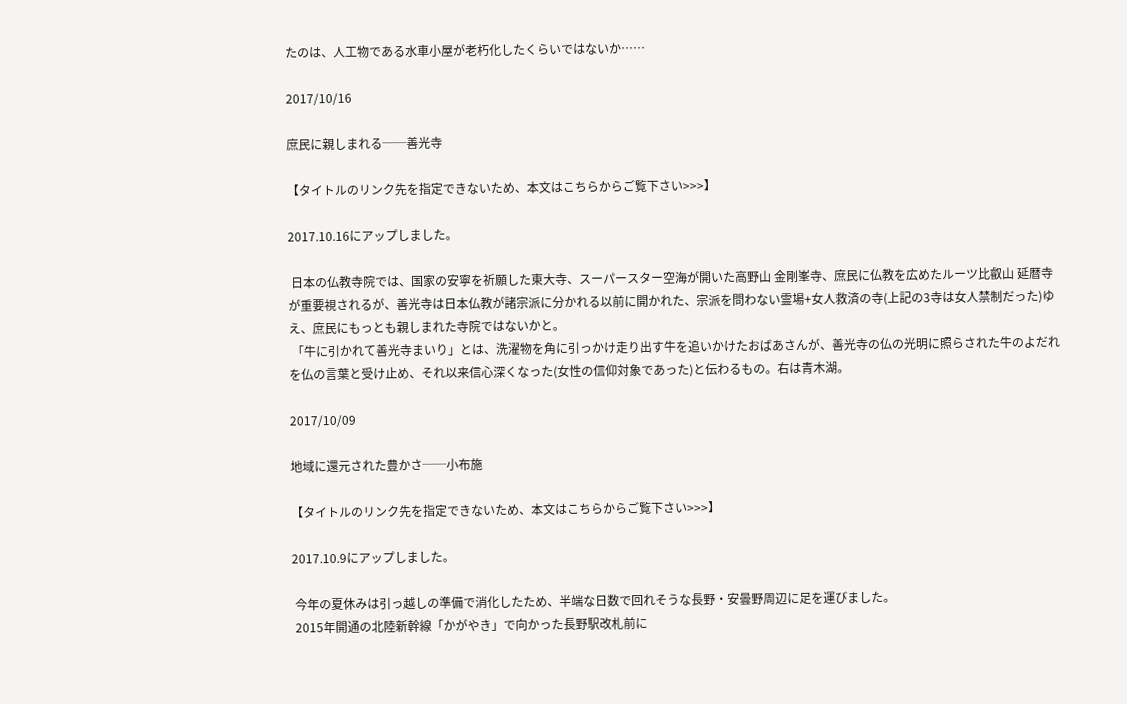たのは、人工物である水車小屋が老朽化したくらいではないか……

2017/10/16

庶民に親しまれる──善光寺

【タイトルのリンク先を指定できないため、本文はこちらからご覧下さい>>>】

2017.10.16にアップしました。

 日本の仏教寺院では、国家の安寧を祈願した東大寺、スーパースター空海が開いた高野山 金剛峯寺、庶民に仏教を広めたルーツ比叡山 延暦寺が重要視されるが、善光寺は日本仏教が諸宗派に分かれる以前に開かれた、宗派を問わない霊場+女人救済の寺(上記の3寺は女人禁制だった)ゆえ、庶民にもっとも親しまれた寺院ではないかと。
 「牛に引かれて善光寺まいり」とは、洗濯物を角に引っかけ走り出す牛を追いかけたおばあさんが、善光寺の仏の光明に照らされた牛のよだれを仏の言葉と受け止め、それ以来信心深くなった(女性の信仰対象であった)と伝わるもの。右は青木湖。

2017/10/09

地域に還元された豊かさ──小布施

【タイトルのリンク先を指定できないため、本文はこちらからご覧下さい>>>】

2017.10.9にアップしました。

 今年の夏休みは引っ越しの準備で消化したため、半端な日数で回れそうな長野・安曇野周辺に足を運びました。
 2015年開通の北陸新幹線「かがやき」で向かった長野駅改札前に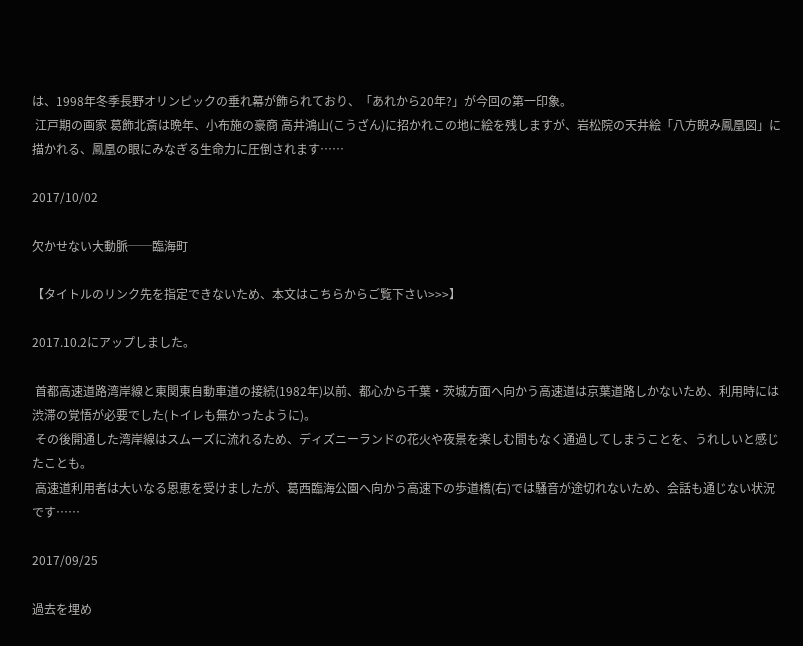は、1998年冬季長野オリンピックの垂れ幕が飾られており、「あれから20年?」が今回の第一印象。
 江戸期の画家 葛飾北斎は晩年、小布施の豪商 高井鴻山(こうざん)に招かれこの地に絵を残しますが、岩松院の天井絵「八方睨み鳳凰図」に描かれる、鳳凰の眼にみなぎる生命力に圧倒されます……

2017/10/02

欠かせない大動脈──臨海町

【タイトルのリンク先を指定できないため、本文はこちらからご覧下さい>>>】

2017.10.2にアップしました。

 首都高速道路湾岸線と東関東自動車道の接続(1982年)以前、都心から千葉・茨城方面へ向かう高速道は京葉道路しかないため、利用時には渋滞の覚悟が必要でした(トイレも無かったように)。
 その後開通した湾岸線はスムーズに流れるため、ディズニーランドの花火や夜景を楽しむ間もなく通過してしまうことを、うれしいと感じたことも。
 高速道利用者は大いなる恩恵を受けましたが、葛西臨海公園へ向かう高速下の歩道橋(右)では騒音が途切れないため、会話も通じない状況です……

2017/09/25

過去を埋め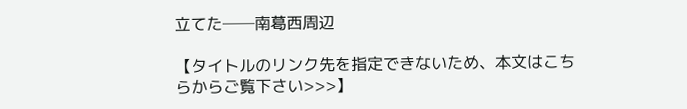立てた──南葛西周辺

【タイトルのリンク先を指定できないため、本文はこちらからご覧下さい>>>】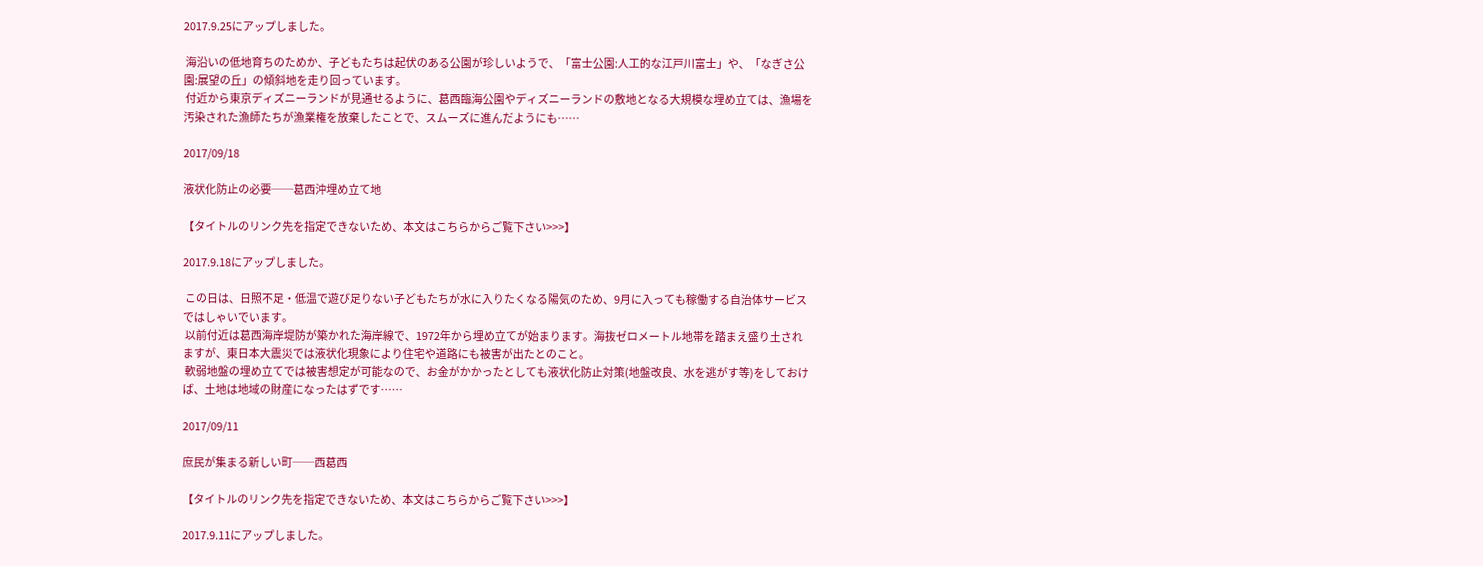2017.9.25にアップしました。

 海沿いの低地育ちのためか、子どもたちは起伏のある公園が珍しいようで、「富士公園:人工的な江戸川富士」や、「なぎさ公園:展望の丘」の傾斜地を走り回っています。
 付近から東京ディズニーランドが見通せるように、葛西臨海公園やディズニーランドの敷地となる大規模な埋め立ては、漁場を汚染された漁師たちが漁業権を放棄したことで、スムーズに進んだようにも……

2017/09/18

液状化防止の必要──葛西沖埋め立て地

【タイトルのリンク先を指定できないため、本文はこちらからご覧下さい>>>】

2017.9.18にアップしました。

 この日は、日照不足・低温で遊び足りない子どもたちが水に入りたくなる陽気のため、9月に入っても稼働する自治体サービスではしゃいでいます。
 以前付近は葛西海岸堤防が築かれた海岸線で、1972年から埋め立てが始まります。海抜ゼロメートル地帯を踏まえ盛り土されますが、東日本大震災では液状化現象により住宅や道路にも被害が出たとのこと。
 軟弱地盤の埋め立てでは被害想定が可能なので、お金がかかったとしても液状化防止対策(地盤改良、水を逃がす等)をしておけば、土地は地域の財産になったはずです……

2017/09/11

庶民が集まる新しい町──西葛西

【タイトルのリンク先を指定できないため、本文はこちらからご覧下さい>>>】

2017.9.11にアップしました。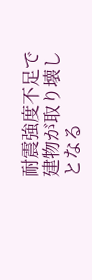耐震強度不足で建物が取り壊しとなる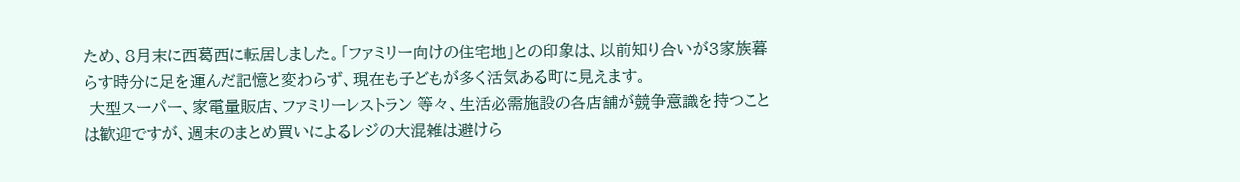ため、8月末に西葛西に転居しました。「ファミリー向けの住宅地」との印象は、以前知り合いが3家族暮らす時分に足を運んだ記憶と変わらず、現在も子どもが多く活気ある町に見えます。
 大型スーパー、家電量販店、ファミリーレストラン 等々、生活必需施設の各店舗が競争意識を持つことは歓迎ですが、週末のまとめ買いによるレジの大混雑は避けら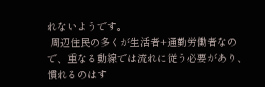れないようです。
 周辺住民の多くが生活者+通勤労働者なので、重なる動線では流れに従う必要があり、慣れるのはす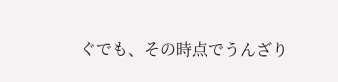ぐでも、その時点でうんざり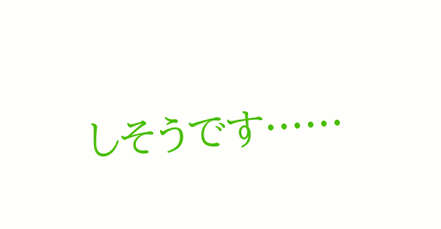しそうです……